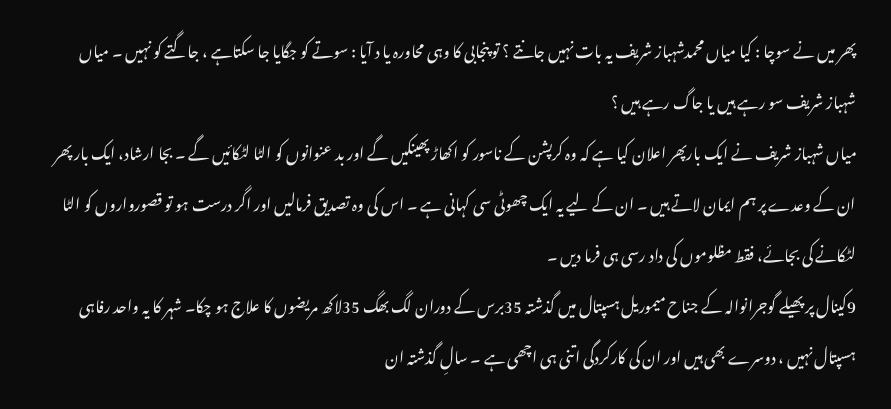پھر میں نے سوچا : کیا میاں محمدشہباز شریف یہ بات نہیں جانتے ؟ تو پنجابی کا وہی محاورہ یا د آیا : سوتے کو جگایا جا سکتاہے ، جاگتے کو نہیں ۔ میاں شہباز شریف سو رہے ہیں یا جاگ رہے ہیں ؟
میاں شہباز شریف نے ایک بارپھر اعلان کیا ہے کہ وہ کرپشن کے ناسور کو اکھاڑ پھینکیں گے اور بد عنوانوں کو الٹا لٹکائیں گے ۔ بجا ارشاد، ایک بار پھر ان کے وعدے پر ہم ایمان لاتے ہیں ۔ ان کے لیے یہ ایک چھوٹی سی کہانی ہے ۔ اس کی وہ تصدیق فرمالیں اور اگر درست ہو تو قصورواروں کو الٹا لٹکانے کی بجائے، فقط مظلوموں کی داد رسی ہی فرما دیں ۔
9کینال پر پھیلے گوجرانوالہ کے جناح میموریل ہسپتال میں گذشتہ 35برس کے دوران لگ بھگ 35لاکھ مریضوں کا علاج ہو چکا۔ شہر کا یہ واحد رفاہی ہسپتال نہیں ، دوسرے بھی ہیں اور ان کی کارکردگی اتنی ہی اچھی ہے ۔ سالِ گذشتہ ان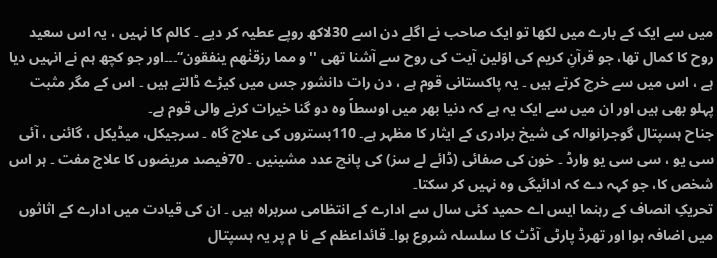میں سے ایک کے بارے میں لکھا تو ایک صاحب نے اگلے دن اسے 30لاکھ روپے عطیہ کر دیے ۔ کالم کا نہیں ، یہ اس سعید روح کا کمال تھا، جو قرآنِ کریم کی اوّلین آیت کی روح سے آشنا تھی ''و مما رزقنٰھم ینفقون‘‘۔۔۔اور جو کچھ ہم نے انہیں دیا ہے ، اس میں سے خرچ کرتے ہیں ۔ یہ پاکستانی قوم ہے ، دن رات دانشور جس میں کیڑے ڈالتے ہیں ۔ اس کے مگر مثبت پہلو بھی ہیں اور ان میں سے ایک یہ ہے کہ دنیا بھر میں اوسطاً وہ دو گنا خیرات کرنے والی قوم ہے۔
جناح ہسپتال گوجرانوالہ کی شیخ برادری کے ایثار کا مظہر ہے۔ 110بستروں کی علاج گاہ ۔ سرجیکل، میڈیکل ، گائنی ، آئی سی یو ، سی سی یو وارڈ ۔ خون کی صفائی (ڈائے لے سز) کی پانچ عدد مشینیں ۔ 70فیصد مریضوں کا علاج مفت ۔ ہر اس شخص کا، جو کہہ دے کہ ادائیگی وہ نہیں کر سکتا۔
تحریکِ انصاف کے رہنما ایس اے حمید کئی سال سے ادارے کے انتظامی سربراہ ہیں ۔ ان کی قیادت میں ادارے کے اثاثوں میں اضافہ ہوا اور تھرڈ پارٹی آڈٹ کا سلسلہ شروع ہوا۔ قائداعظم کے نا م پر یہ ہسپتال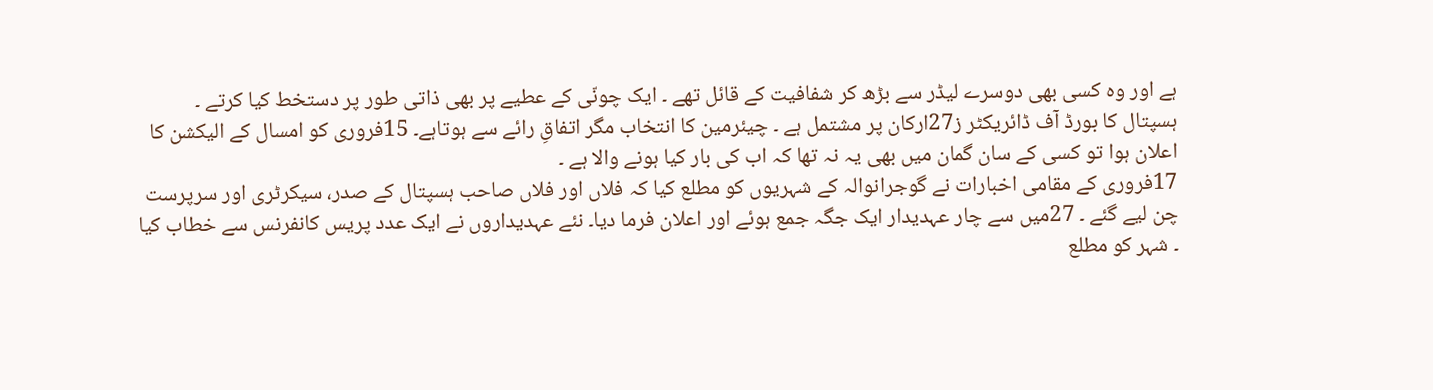ہے اور وہ کسی بھی دوسرے لیڈر سے بڑھ کر شفافیت کے قائل تھے ۔ ایک چونّی کے عطیے پر بھی ذاتی طور پر دستخط کیا کرتے ۔
ہسپتال کا بورڈ آف ڈائریکٹر ز27ارکان پر مشتمل ہے ۔ چیئرمین کا انتخاب مگر اتفاقِ رائے سے ہوتاہے۔ 15فروری کو امسال کے الیکشن کا اعلان ہوا تو کسی کے سان گمان میں بھی یہ نہ تھا کہ اب کی بار کیا ہونے والا ہے ۔
17فروری کے مقامی اخبارات نے گوجرانوالہ کے شہریوں کو مطلع کیا کہ فلاں اور فلاں صاحب ہسپتال کے صدر، سیکرٹری اور سرپرست چن لیے گئے ۔ 27میں سے چار عہدیدار ایک جگہ جمع ہوئے اور اعلان فرما دیا۔ نئے عہدیداروں نے ایک عدد پریس کانفرنس سے خطاب کیا ۔ شہر کو مطلع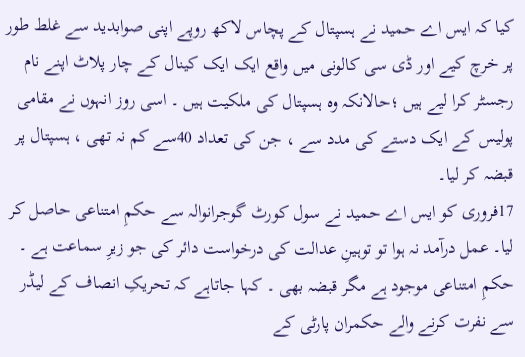کیا کہ ایس اے حمید نے ہسپتال کے پچاس لاکھ روپے اپنی صوابدید سے غلط طور پر خرچ کیے اور ڈی سی کالونی میں واقع ایک ایک کینال کے چار پلاٹ اپنے نام رجسٹر کرا لیے ہیں ؛حالانکہ وہ ہسپتال کی ملکیت ہیں ۔ اسی روز انہوں نے مقامی پولیس کے ایک دستے کی مدد سے ، جن کی تعداد 40سے کم نہ تھی ، ہسپتال پر قبضہ کر لیا۔
17فروری کو ایس اے حمید نے سول کورٹ گوجرانوالہ سے حکمِ امتناعی حاصل کر لیا۔ عمل درآمد نہ ہوا تو توہینِ عدالت کی درخواست دائر کی جو زیرِ سماعت ہے ۔ حکمِ امتناعی موجود ہے مگر قبضہ بھی ۔ کہا جاتاہے کہ تحریکِ انصاف کے لیڈر سے نفرت کرنے والے حکمران پارٹی کے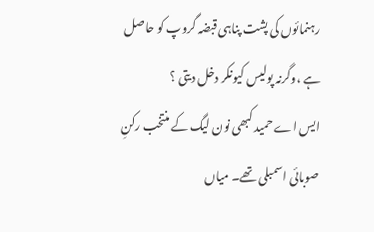رہنمائوں کی پشت پناہی قبضہ گروپ کو حاصل ہے ،وگرنہ پولیس کیونکر دخل دیتی ؟
ایس اے حمید کبھی نون لیگ کے منتخب رکنِ صوبائی اسمبلی تھے۔ میاں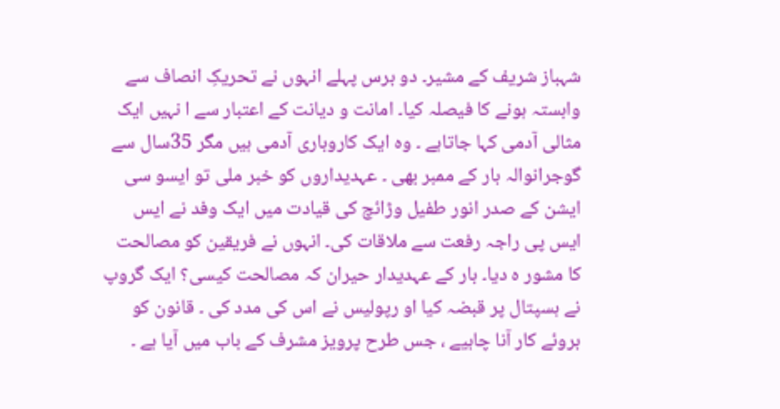شہباز شریف کے مشیر۔ دو برس پہلے انہوں نے تحریکِ انصاف سے وابستہ ہونے کا فیصلہ کیا۔ امانت و دیانت کے اعتبار سے ا نہیں ایک مثالی آدمی کہا جاتاہے ۔ وہ ایک کاروباری آدمی ہیں مگر 35سال سے گوجرانوالہ بار کے ممبر بھی ۔ عہدیداروں کو خبر ملی تو ایسو سی ایشن کے صدر انور طفیل وڑائچ کی قیادت میں ایک وفد نے ایس ایس پی راجہ رفعت سے ملاقات کی۔ انہوں نے فریقین کو مصالحت کا مشور ہ دیا۔ بار کے عہدیدار حیران کہ مصالحت کیسی؟ ایک گروپ نے ہسپتال پر قبضہ کیا او رپولیس نے اس کی مدد کی ۔ قانون کو بروئے کار آنا چاہیے ، جس طرح پرویز مشرف کے باب میں آیا ہے ۔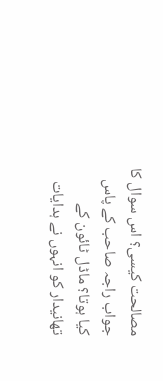مصالحت کیسی؟ اس سوال کا جواب راجہ صاحب کے پاس کیا ہوتا؟ ماڈل ٹائون کے تھانیدار کو انہوں نے ہدایات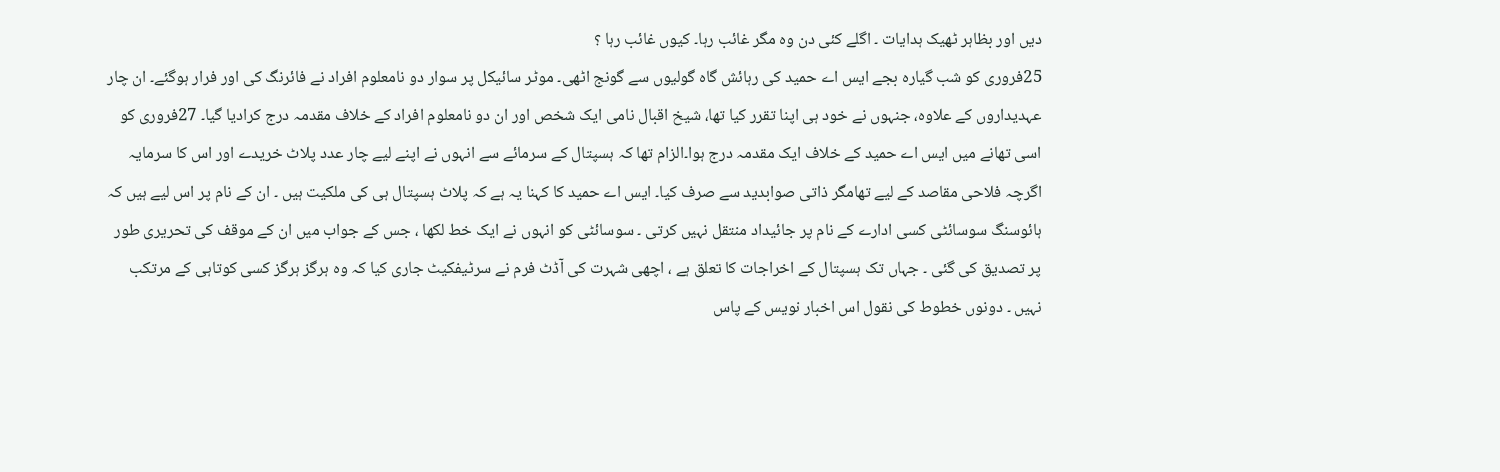دیں اور بظاہر ٹھیک ہدایات ۔ اگلے کئی دن وہ مگر غائب رہا۔ کیوں غائب رہا ؟
25فروری کو شب گیارہ بجے ایس اے حمید کی رہائش گاہ گولیوں سے گونج اٹھی۔ موٹر سائیکل پر سوار دو نامعلوم افراد نے فائرنگ کی اور فرار ہوگئے۔ ان چار عہدیداروں کے علاوہ، جنہوں نے خود ہی اپنا تقرر کیا تھا، شیخ اقبال نامی ایک شخص اور ان دو نامعلوم افراد کے خلاف مقدمہ درج کرادیا گیا۔ 27فروری کو اسی تھانے میں ایس اے حمید کے خلاف ایک مقدمہ درج ہوا۔الزام تھا کہ ہسپتال کے سرمائے سے انہوں نے اپنے لیے چار عدد پلاٹ خریدے اور اس کا سرمایہ اگرچہ فلاحی مقاصد کے لیے تھامگر ذاتی صوابدید سے صرف کیا۔ ایس اے حمید کا کہنا یہ ہے کہ پلاٹ ہسپتال ہی کی ملکیت ہیں ۔ ان کے نام پر اس لیے ہیں کہ ہائوسنگ سوسائٹی کسی ادارے کے نام پر جائیداد منتقل نہیں کرتی ۔ سوسائٹی کو انہوں نے ایک خط لکھا ، جس کے جواب میں ان کے موقف کی تحریری طور پر تصدیق کی گئی ۔ جہاں تک ہسپتال کے اخراجات کا تعلق ہے ، اچھی شہرت کی آڈٹ فرم نے سرٹیفکیٹ جاری کیا کہ وہ ہرگز ہرگز کسی کوتاہی کے مرتکب نہیں ۔ دونوں خطوط کی نقول اس اخبار نویس کے پاس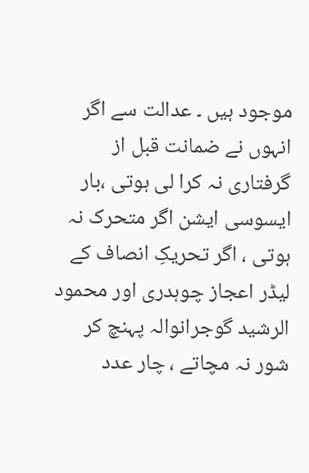موجود ہیں ۔ عدالت سے اگر انہوں نے ضمانت قبل از گرفتاری نہ کرا لی ہوتی ،بار ایسوسی ایشن اگر متحرک نہ ہوتی ، اگر تحریکِ انصاف کے لیڈر اعجاز چوہدری اور محمود الرشید گوجرانوالہ پہنچ کر شور نہ مچاتے ، چار عدد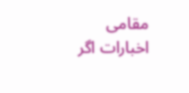مقامی اخبارات اگر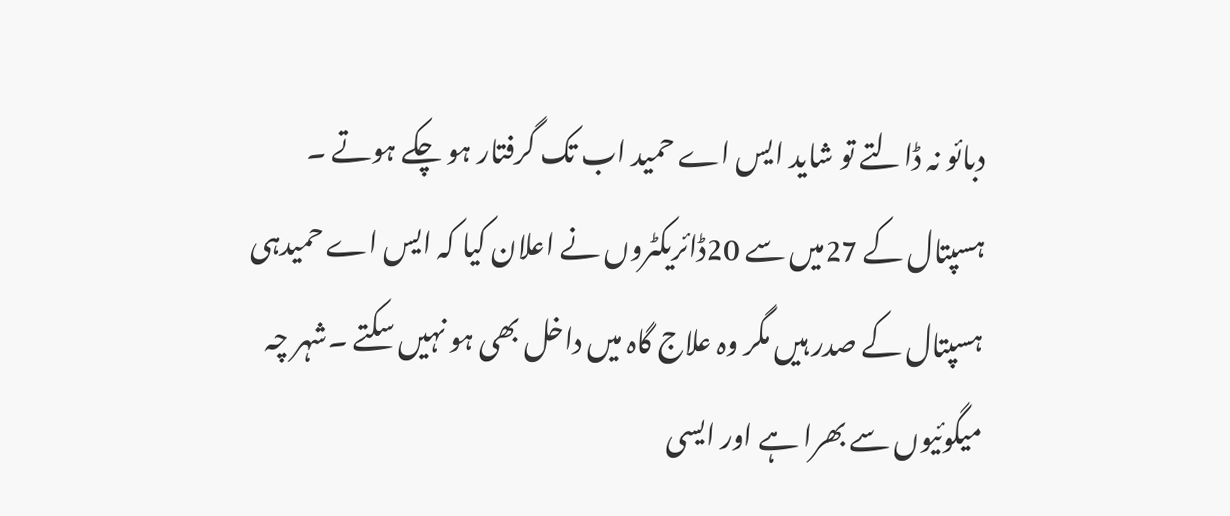دبائو نہ ڈالتے تو شاید ایس اے حمید اب تک گرفتار ہو چکے ہوتے ۔
ہسپتال کے 27میں سے 20ڈائریکٹروں نے اعلان کیا کہ ایس اے حمیدہی ہسپتال کے صدر ہیں مگر وہ علاج گاہ میں داخل بھی ہو نہیں سکتے ۔شہر چہ میگوئیوں سے بھرا ہے اور ایسی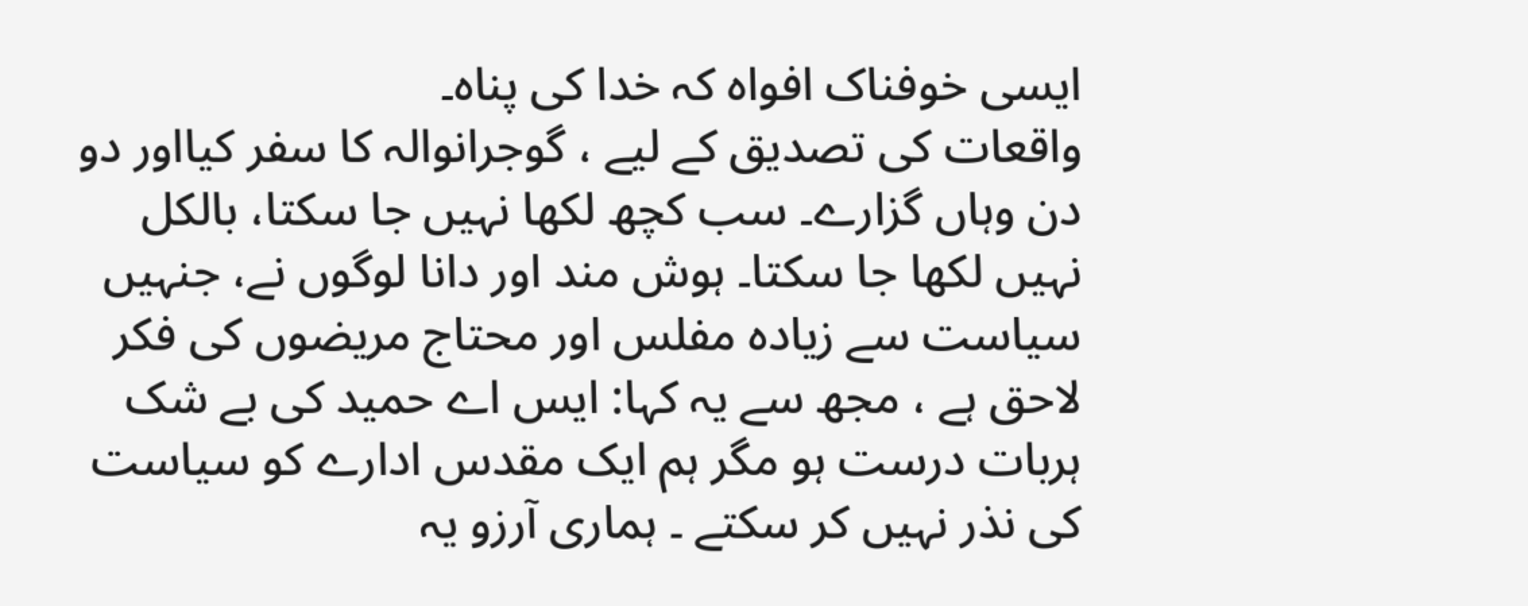ایسی خوفناک افواہ کہ خدا کی پناہ۔
واقعات کی تصدیق کے لیے ، گوجرانوالہ کا سفر کیااور دو دن وہاں گزارے۔ سب کچھ لکھا نہیں جا سکتا، بالکل نہیں لکھا جا سکتا۔ ہوش مند اور دانا لوگوں نے، جنہیں سیاست سے زیادہ مفلس اور محتاج مریضوں کی فکر لاحق ہے ، مجھ سے یہ کہا: ایس اے حمید کی بے شک ہربات درست ہو مگر ہم ایک مقدس ادارے کو سیاست کی نذر نہیں کر سکتے ۔ ہماری آرزو یہ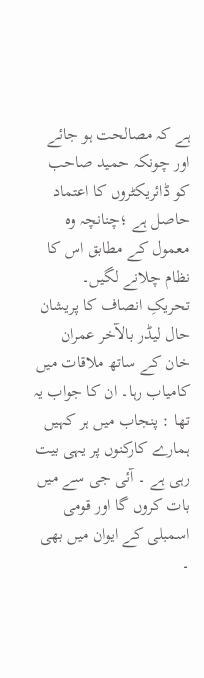ہے کہ مصالحت ہو جائے اور چونکہ حمید صاحب کو ڈائریکٹروں کا اعتماد حاصل ہے ؛چنانچہ وہ معمول کے مطابق اس کا نظام چلانے لگیں۔
تحریکِ انصاف کا پریشان حال لیڈر بالآخر عمران خان کے ساتھ ملاقات میں کامیاب رہا۔ ان کا جواب یہ تھا : پنجاب میں ہر کہیں ہمارے کارکنوں پر یہی بیت رہی ہے ۔ آئی جی سے میں بات کروں گا اور قومی اسمبلی کے ایوان میں بھی ۔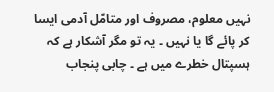نہیں معلوم، مصروف اور متامّل آدمی ایسا کر پائے گا یا نہیں ۔ یہ تو مگر آشکار ہے کہ ہسپتال خطرے میں ہے ۔ چابی پنجاب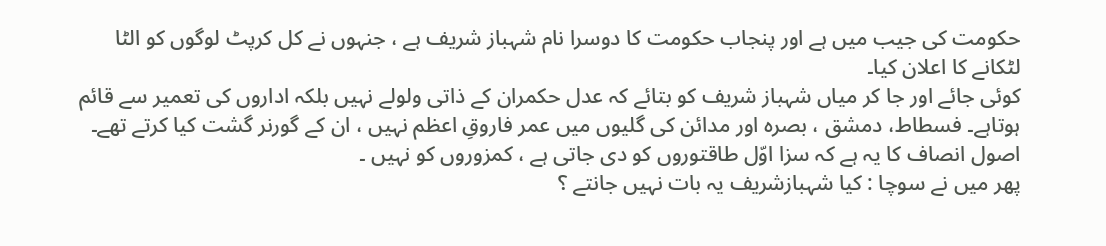حکومت کی جیب میں ہے اور پنجاب حکومت کا دوسرا نام شہباز شریف ہے ، جنہوں نے کل کرپٹ لوگوں کو الٹا لٹکانے کا اعلان کیا۔
کوئی جائے اور جا کر میاں شہباز شریف کو بتائے کہ عدل حکمران کے ذاتی ولولے نہیں بلکہ اداروں کی تعمیر سے قائم ہوتاہے۔ فسطاط، دمشق ، بصرہ اور مدائن کی گلیوں میں عمر فاروقِ اعظم نہیں ، ان کے گورنر گشت کیا کرتے تھے۔ اصول انصاف کا یہ ہے کہ سزا اوّل طاقتوروں کو دی جاتی ہے ، کمزوروں کو نہیں ۔
پھر میں نے سوچا : کیا شہبازشریف یہ بات نہیں جانتے ؟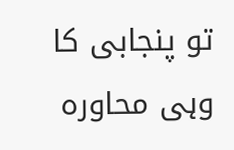تو پنجابی کا وہی محاورہ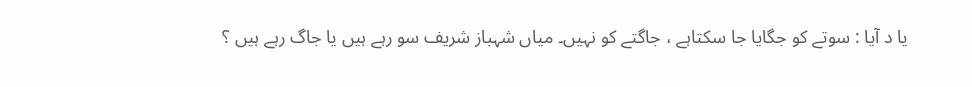یا د آیا : سوتے کو جگایا جا سکتاہے ، جاگتے کو نہیں۔ میاں شہباز شریف سو رہے ہیں یا جاگ رہے ہیں ؟